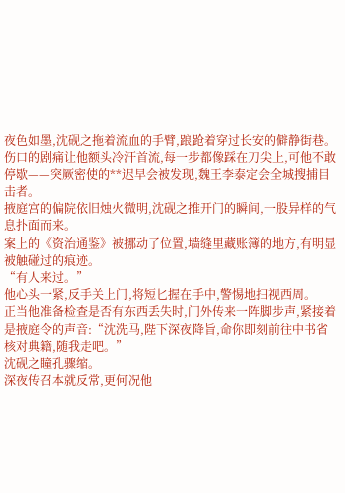夜色如墨,沈砚之拖着流血的手臂,踉跄着穿过长安的僻静街巷。
伤口的剧痛让他额头冷汗首流,每一步都像踩在刀尖上,可他不敢停歇——突厥密使的**迟早会被发现,魏王李泰定会全城搜捕目击者。
掖庭宫的偏院依旧烛火微明,沈砚之推开门的瞬间,一股异样的气息扑面而来。
案上的《资治通鉴》被挪动了位置,墙缝里藏账簿的地方,有明显被触碰过的痕迹。
“有人来过。”
他心头一紧,反手关上门,将短匕握在手中,警惕地扫视西周。
正当他准备检查是否有东西丢失时,门外传来一阵脚步声,紧接着是掖庭令的声音:“沈洗马,陛下深夜降旨,命你即刻前往中书省核对典籍,随我走吧。”
沈砚之瞳孔骤缩。
深夜传召本就反常,更何况他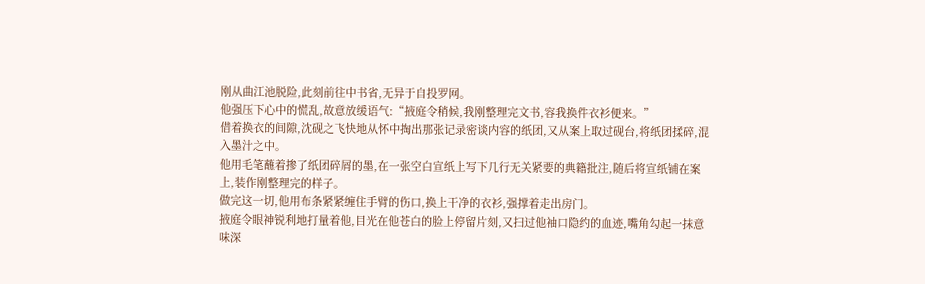刚从曲江池脱险,此刻前往中书省,无异于自投罗网。
他强压下心中的慌乱,故意放缓语气:“掖庭令稍候,我刚整理完文书,容我换件衣衫便来。”
借着换衣的间隙,沈砚之飞快地从怀中掏出那张记录密谈内容的纸团,又从案上取过砚台,将纸团揉碎,混入墨汁之中。
他用毛笔蘸着掺了纸团碎屑的墨,在一张空白宣纸上写下几行无关紧要的典籍批注,随后将宣纸铺在案上,装作刚整理完的样子。
做完这一切,他用布条紧紧缠住手臂的伤口,换上干净的衣衫,强撑着走出房门。
掖庭令眼神锐利地打量着他,目光在他苍白的脸上停留片刻,又扫过他袖口隐约的血迹,嘴角勾起一抹意味深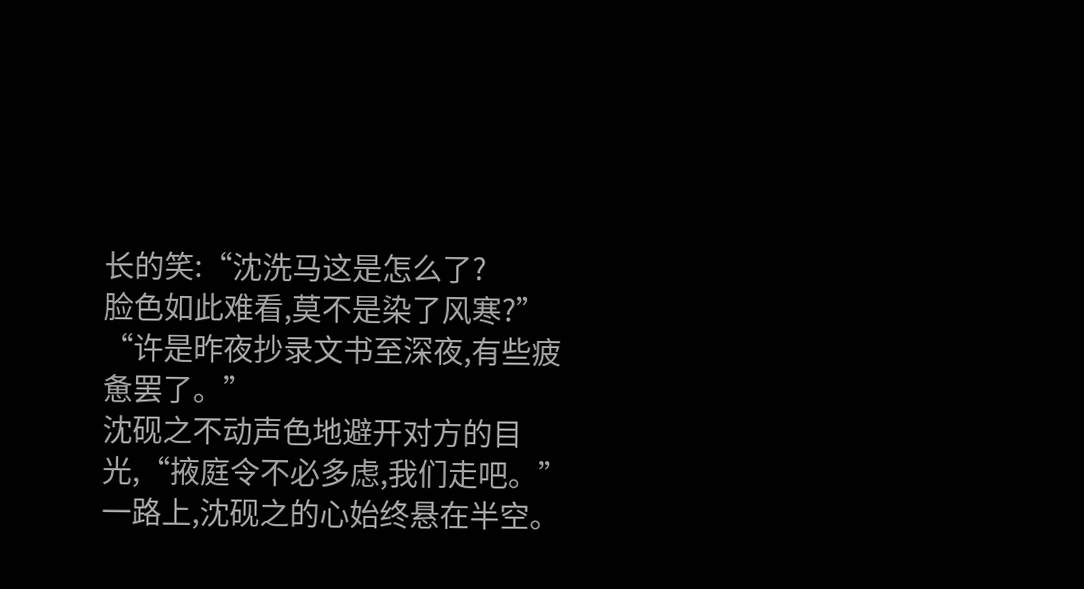长的笑:“沈洗马这是怎么了?
脸色如此难看,莫不是染了风寒?”
“许是昨夜抄录文书至深夜,有些疲惫罢了。”
沈砚之不动声色地避开对方的目光,“掖庭令不必多虑,我们走吧。”
一路上,沈砚之的心始终悬在半空。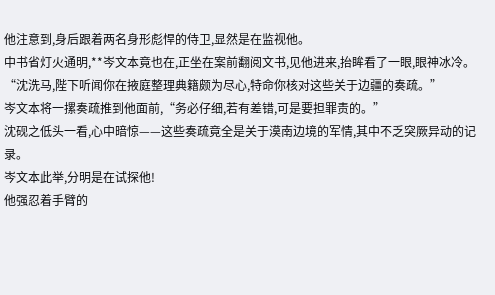他注意到,身后跟着两名身形彪悍的侍卫,显然是在监视他。
中书省灯火通明,**岑文本竟也在,正坐在案前翻阅文书,见他进来,抬眸看了一眼,眼神冰冷。
“沈洗马,陛下听闻你在掖庭整理典籍颇为尽心,特命你核对这些关于边疆的奏疏。”
岑文本将一摞奏疏推到他面前,“务必仔细,若有差错,可是要担罪责的。”
沈砚之低头一看,心中暗惊——这些奏疏竟全是关于漠南边境的军情,其中不乏突厥异动的记录。
岑文本此举,分明是在试探他!
他强忍着手臂的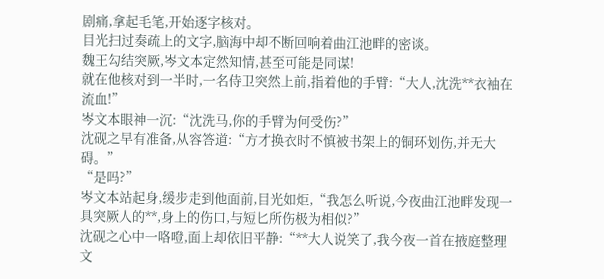剧痛,拿起毛笔,开始逐字核对。
目光扫过奏疏上的文字,脑海中却不断回响着曲江池畔的密谈。
魏王勾结突厥,岑文本定然知情,甚至可能是同谋!
就在他核对到一半时,一名侍卫突然上前,指着他的手臂:“大人,沈洗**衣袖在流血!”
岑文本眼神一沉:“沈洗马,你的手臂为何受伤?”
沈砚之早有准备,从容答道:“方才换衣时不慎被书架上的铜环划伤,并无大碍。”
“是吗?”
岑文本站起身,缓步走到他面前,目光如炬,“我怎么听说,今夜曲江池畔发现一具突厥人的**,身上的伤口,与短匕所伤极为相似?”
沈砚之心中一咯噔,面上却依旧平静:“**大人说笑了,我今夜一首在掖庭整理文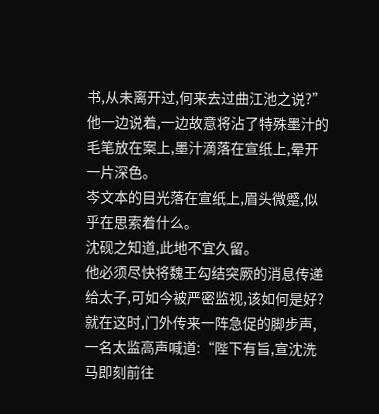书,从未离开过,何来去过曲江池之说?”
他一边说着,一边故意将沾了特殊墨汁的毛笔放在案上,墨汁滴落在宣纸上,晕开一片深色。
岑文本的目光落在宣纸上,眉头微蹙,似乎在思索着什么。
沈砚之知道,此地不宜久留。
他必须尽快将魏王勾结突厥的消息传递给太子,可如今被严密监视,该如何是好?
就在这时,门外传来一阵急促的脚步声,一名太监高声喊道:“陛下有旨,宣沈洗马即刻前往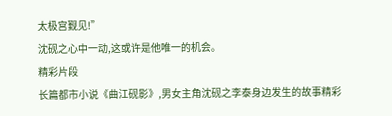太极宫觐见!”
沈砚之心中一动,这或许是他唯一的机会。
精彩片段
长篇都市小说《曲江砚影》,男女主角沈砚之李泰身边发生的故事精彩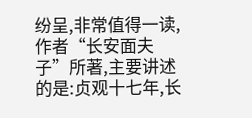纷呈,非常值得一读,作者“长安面夫子”所著,主要讲述的是:贞观十七年,长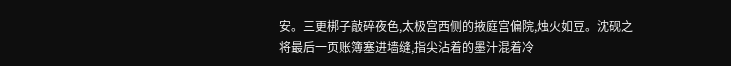安。三更梆子敲碎夜色,太极宫西侧的掖庭宫偏院,烛火如豆。沈砚之将最后一页账簿塞进墙缝,指尖沾着的墨汁混着冷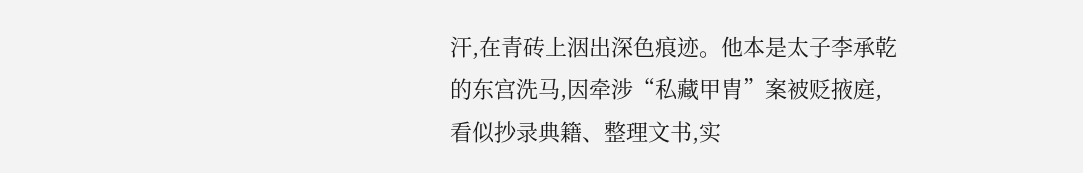汗,在青砖上洇出深色痕迹。他本是太子李承乾的东宫洗马,因牵涉“私藏甲胄”案被贬掖庭,看似抄录典籍、整理文书,实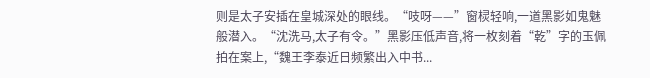则是太子安插在皇城深处的眼线。“吱呀——”窗棂轻响,一道黑影如鬼魅般潜入。“沈洗马,太子有令。”黑影压低声音,将一枚刻着“乾”字的玉佩拍在案上,“魏王李泰近日频繁出入中书...